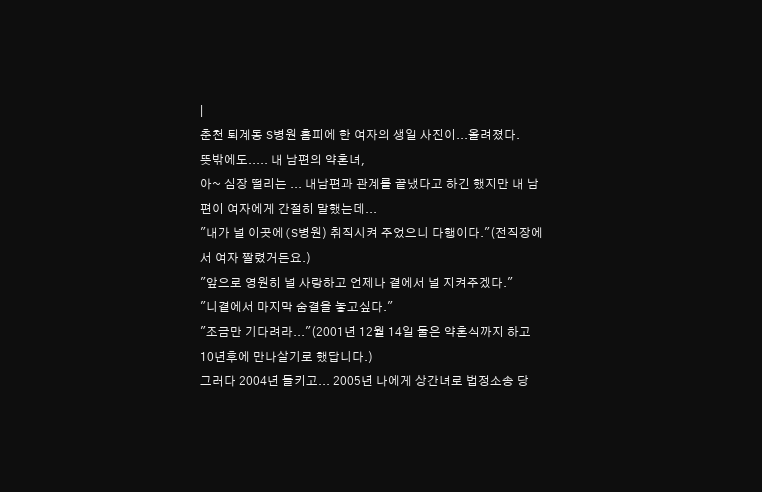|
춘천 퇴계동 S병원 홈피에 한 여자의 생일 사진이...올려졌다.
뜻밖에도..... 내 남편의 약혼녀,
아~ 심장 떨리는 ... 내남편과 관계를 끝냈다고 하긴 했지만 내 남편이 여자에게 간절히 말했는데...
"내가 널 이곳에(S병원) 취직시켜 주었으니 다행이다."(전직장에서 여자 짤렸거든요.)
"앞으로 영원히 널 사랑하고 언제나 곁에서 널 지켜주겠다."
"니곁에서 마지막 숨결을 놓고싶다."
"조금만 기다려라..."(2001년 12월 14일 둘은 약혼식까지 하고 10년후에 만나살기로 했답니다.)
그러다 2004년 들키고... 2005년 나에게 상간녀로 법정소송 당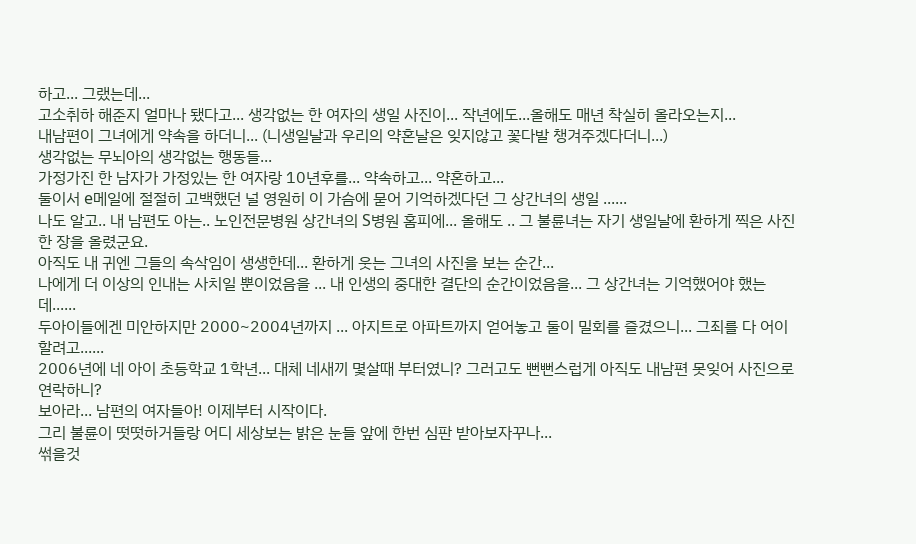하고... 그랬는데...
고소취하 해준지 얼마나 됐다고... 생각없는 한 여자의 생일 사진이... 작년에도...올해도 매년 착실히 올라오는지...
내남편이 그녀에게 약속을 하더니... (니생일날과 우리의 약혼날은 잊지않고 꽃다발 챙겨주겠다더니...)
생각없는 무뇌아의 생각없는 행동들...
가정가진 한 남자가 가정있는 한 여자랑 10년후를... 약속하고... 약혼하고...
둘이서 e메일에 절절히 고백했던 널 영원히 이 가슴에 묻어 기억하겠다던 그 상간녀의 생일 ......
나도 알고.. 내 남편도 아는.. 노인전문병원 상간녀의 S병원 홈피에... 올해도 .. 그 불륜녀는 자기 생일날에 환하게 찍은 사진 한 장을 올렸군요.
아직도 내 귀엔 그들의 속삭임이 생생한데... 환하게 웃는 그녀의 사진을 보는 순간...
나에게 더 이상의 인내는 사치일 뿐이었음을 ... 내 인생의 중대한 결단의 순간이었음을... 그 상간녀는 기억했어야 했는데......
두아이들에겐 미안하지만 2000~2004년까지 ... 아지트로 아파트까지 얻어놓고 둘이 밀회를 즐겼으니... 그죄를 다 어이할려고......
2006년에 네 아이 초등학교 1학년... 대체 네새끼 몇살때 부터였니? 그러고도 뻔뻔스럽게 아직도 내남편 못잊어 사진으로 연락하니?
보아라... 남편의 여자들아! 이제부터 시작이다.
그리 불륜이 떳떳하거들랑 어디 세상보는 밝은 눈들 앞에 한번 심판 받아보자꾸나...
썪을것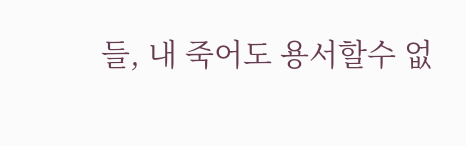들, 내 죽어도 용서할수 없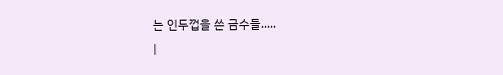는 인두껍을 쓴 금수들.....
|